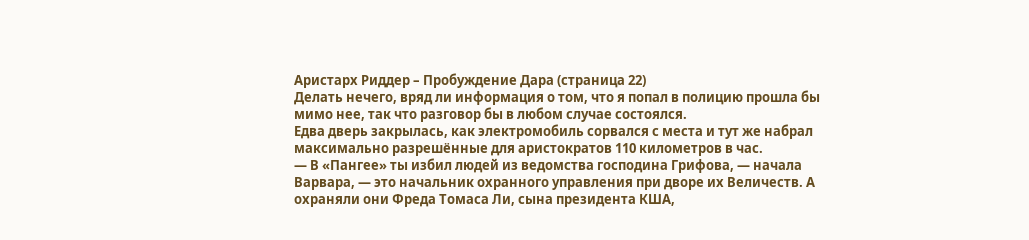Аристарх Риддер – Пробуждение Дара (страница 22)
Делать нечего, вряд ли информация о том, что я попал в полицию прошла бы мимо нее, так что разговор бы в любом случае состоялся.
Едва дверь закрылась, как электромобиль сорвался с места и тут же набрал максимально разрешённые для аристократов 110 километров в час.
— В «Пангее» ты избил людей из ведомства господина Грифова, — начала Варвара, — это начальник охранного управления при дворе их Величеств. А охраняли они Фреда Томаса Ли, сына президента КША,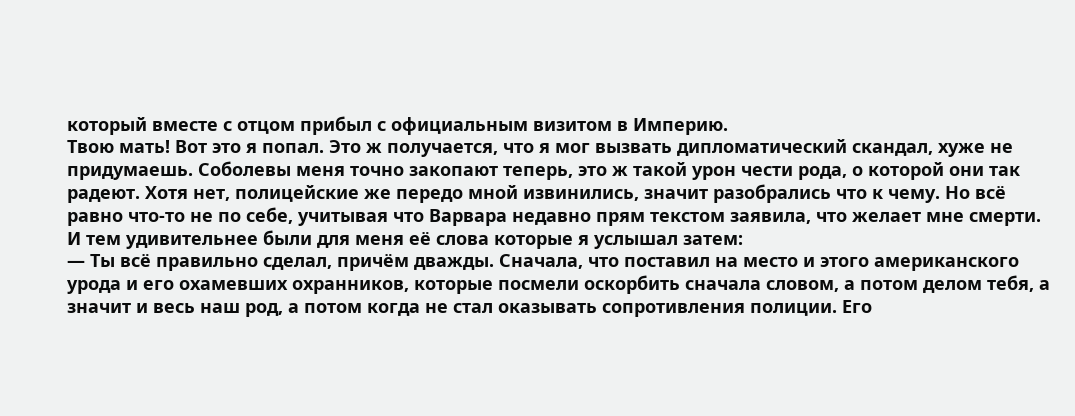который вместе с отцом прибыл с официальным визитом в Империю.
Твою мать! Вот это я попал. Это ж получается, что я мог вызвать дипломатический скандал, хуже не придумаешь. Соболевы меня точно закопают теперь, это ж такой урон чести рода, о которой они так радеют. Хотя нет, полицейские же передо мной извинились, значит разобрались что к чему. Но всё равно что-то не по себе, учитывая что Варвара недавно прям текстом заявила, что желает мне смерти.
И тем удивительнее были для меня её слова которые я услышал затем:
— Ты всё правильно сделал, причём дважды. Сначала, что поставил на место и этого американского урода и его охамевших охранников, которые посмели оскорбить сначала словом, а потом делом тебя, а значит и весь наш род, а потом когда не стал оказывать сопротивления полиции. Его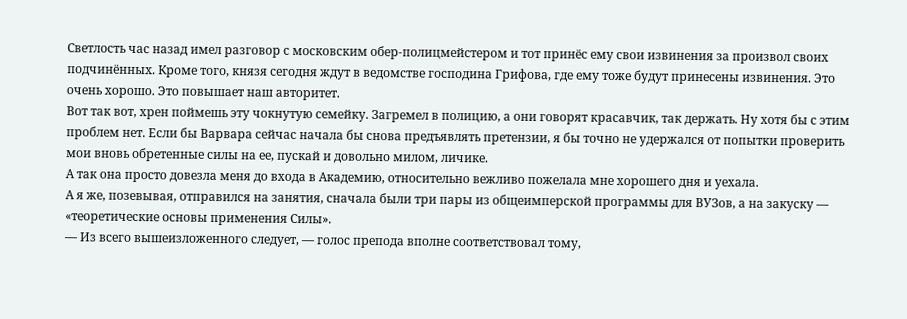Светлость час назад имел разговор с московским обер-полицмейстером и тот принёс ему свои извинения за произвол своих подчинённых. Кроме того, князя сегодня ждут в ведомстве господина Грифова, где ему тоже будут принесены извинения. Это очень хорошо. Это повышает наш авторитет.
Вот так вот, хрен поймешь эту чокнутую семейку. Загремел в полицию, а они говорят красавчик, так держать. Ну хотя бы с этим проблем нет. Если бы Варвара сейчас начала бы снова предъявлять претензии, я бы точно не удержался от попытки проверить мои вновь обретенные силы на ее, пускай и довольно милом, личике.
А так она просто довезла меня до входа в Академию, относительно вежливо пожелала мне хорошего дня и уехала.
А я же, позевывая, отправился на занятия, сначала были три пары из общеимперской программы для ВУЗов, а на закуску — «теоретические основы применения Силы».
— Из всего вышеизложенного следует, — голос препода вполне соответствовал тому,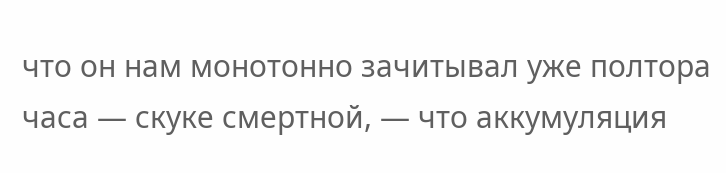что он нам монотонно зачитывал уже полтора часа — скуке смертной, — что аккумуляция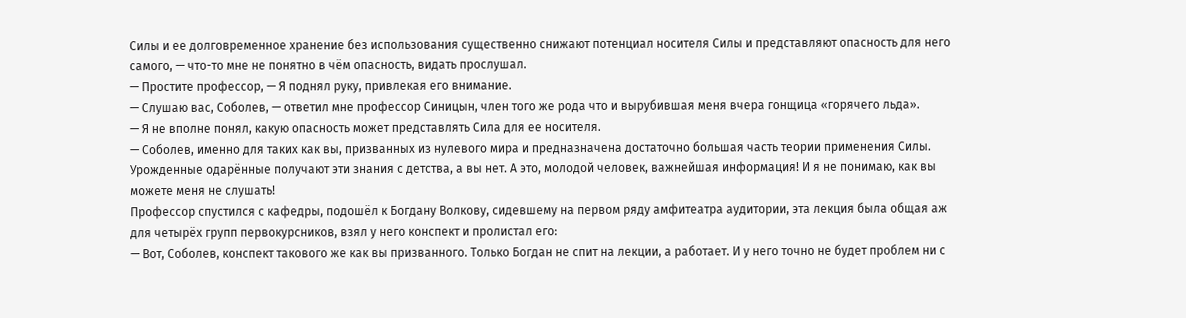Силы и ее долговременное хранение без использования существенно снижают потенциал носителя Силы и представляют опасность для него самого, — что-то мне не понятно в чём опасность, видать прослушал.
— Простите профессор, — Я поднял руку, привлекая его внимание.
— Слушаю вас, Соболев, — ответил мне профессор Синицын, член того же рода что и вырубившая меня вчера гонщица «горячего льда».
— Я не вполне понял, какую опасность может представлять Сила для ее носителя.
— Соболев, именно для таких как вы, призванных из нулевого мира и предназначена достаточно большая часть теории применения Силы. Урожденные одарённые получают эти знания с детства, а вы нет. А это, молодой человек, важнейшая информация! И я не понимаю, как вы можете меня не слушать!
Профессор спустился с кафедры, подошёл к Богдану Волкову, сидевшему на первом ряду амфитеатра аудитории, эта лекция была общая аж для четырёх групп первокурсников, взял у него конспект и пролистал его:
— Вот, Соболев, конспект такового же как вы призванного. Только Богдан не спит на лекции, а работает. И у него точно не будет проблем ни с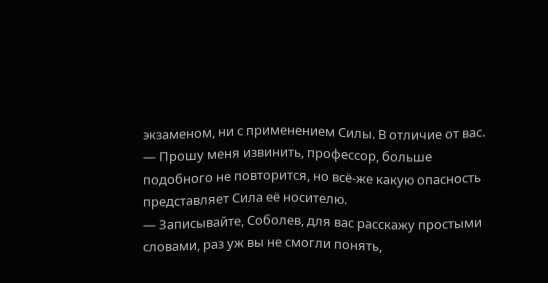экзаменом, ни с применением Силы. В отличие от вас.
— Прошу меня извинить, профессор, больше подобного не повторится, но всё-же какую опасность представляет Сила её носителю.
— Записывайте, Соболев, для вас расскажу простыми словами, раз уж вы не смогли понять,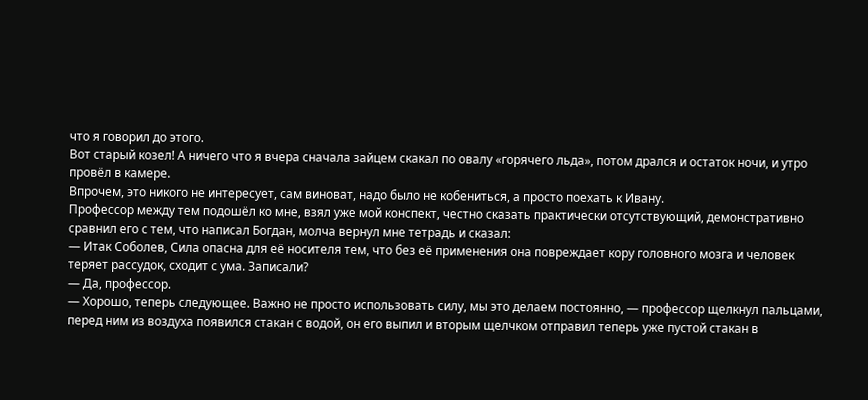что я говорил до этого.
Вот старый козел! А ничего что я вчера сначала зайцем скакал по овалу «горячего льда», потом дрался и остаток ночи, и утро провёл в камере.
Впрочем, это никого не интересует, сам виноват, надо было не кобениться, а просто поехать к Ивану.
Профессор между тем подошёл ко мне, взял уже мой конспект, честно сказать практически отсутствующий, демонстративно сравнил его с тем, что написал Богдан, молча вернул мне тетрадь и сказал:
— Итак Соболев, Сила опасна для её носителя тем, что без её применения она повреждает кору головного мозга и человек теряет рассудок, сходит с ума. Записали?
— Да, профессор.
— Хорошо, теперь следующее. Важно не просто использовать силу, мы это делаем постоянно, — профессор щелкнул пальцами, перед ним из воздуха появился стакан с водой, он его выпил и вторым щелчком отправил теперь уже пустой стакан в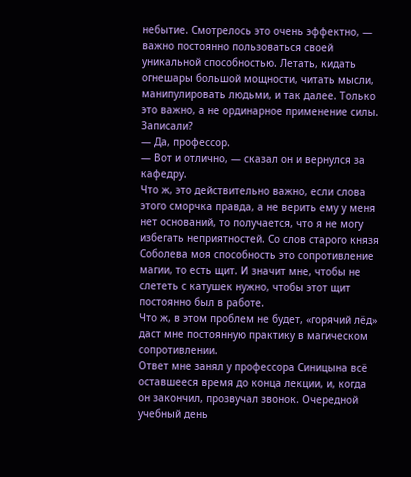небытие. Смотрелось это очень эффектно, — важно постоянно пользоваться своей уникальной способностью. Летать, кидать огнешары большой мощности, читать мысли, манипулировать людьми, и так далее. Только это важно, а не ординарное применение силы. Записали?
— Да, профессор.
— Вот и отлично, — сказал он и вернулся за кафедру.
Что ж, это действительно важно, если слова этого сморчка правда, а не верить ему у меня нет оснований, то получается, что я не могу избегать неприятностей. Со слов старого князя Соболева моя способность это сопротивление магии, то есть щит. И значит мне, чтобы не слететь с катушек нужно, чтобы этот щит постоянно был в работе.
Что ж, в этом проблем не будет, «горячий лёд» даст мне постоянную практику в магическом сопротивлении.
Ответ мне занял у профессора Синицына всё оставшееся время до конца лекции, и, когда он закончил, прозвучал звонок. Очередной учебный день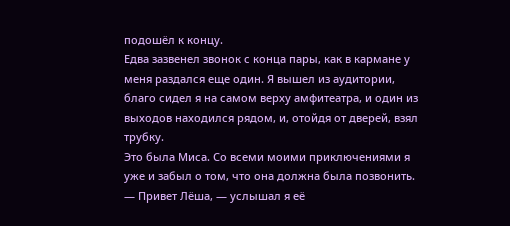подошёл к концу.
Едва зазвенел звонок с конца пары, как в кармане у меня раздался еще один. Я вышел из аудитории, благо сидел я на самом верху амфитеатра, и один из выходов находился рядом, и, отойдя от дверей, взял трубку.
Это была Миса. Со всеми моими приключениями я уже и забыл о том, что она должна была позвонить.
— Привет Лёша, — услышал я её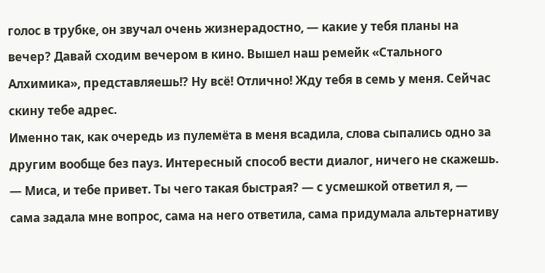голос в трубке, он звучал очень жизнерадостно, — какие у тебя планы на вечер? Давай сходим вечером в кино. Вышел наш ремейк «Стального Алхимика», представляешь!? Ну всё! Отлично! Жду тебя в семь у меня. Сейчас скину тебе адрес.
Именно так, как очередь из пулемёта в меня всадила, слова сыпались одно за другим вообще без пауз. Интересный способ вести диалог, ничего не скажешь.
— Миса, и тебе привет. Ты чего такая быстрая? — с усмешкой ответил я, — сама задала мне вопрос, сама на него ответила, сама придумала альтернативу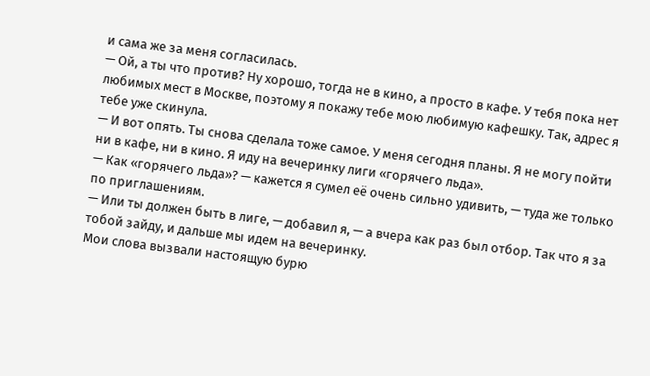и сама же за меня согласилась.
— Ой, а ты что против? Ну хорошо, тогда не в кино, а просто в кафе. У тебя пока нет любимых мест в Москве, поэтому я покажу тебе мою любимую кафешку. Так, адрес я тебе уже скинула.
— И вот опять. Ты снова сделала тоже самое. У меня сегодня планы. Я не могу пойти ни в кафе, ни в кино. Я иду на вечеринку лиги «горячего льда».
— Как «горячего льда»? — кажется я сумел её очень сильно удивить, — туда же только по приглашениям.
— Или ты должен быть в лиге, — добавил я, — а вчера как раз был отбор. Так что я за тобой зайду, и дальше мы идем на вечеринку.
Мои слова вызвали настоящую бурю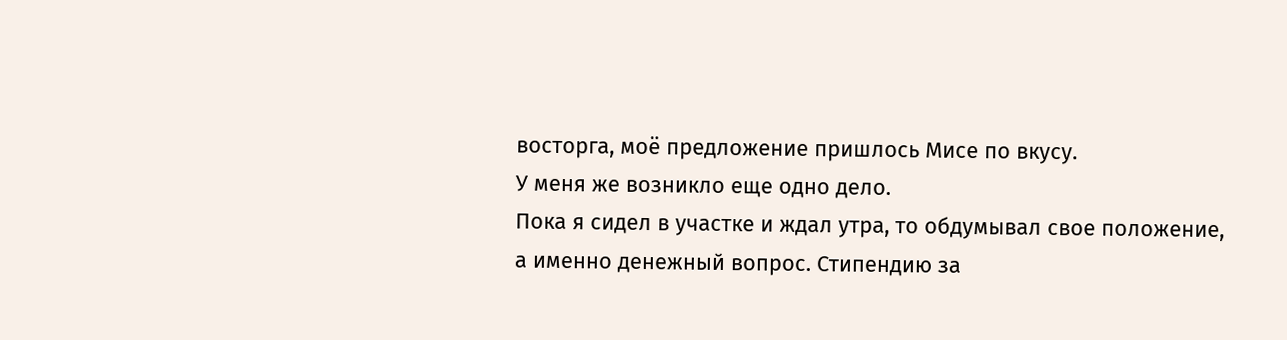восторга, моё предложение пришлось Мисе по вкусу.
У меня же возникло еще одно дело.
Пока я сидел в участке и ждал утра, то обдумывал свое положение, а именно денежный вопрос. Стипендию за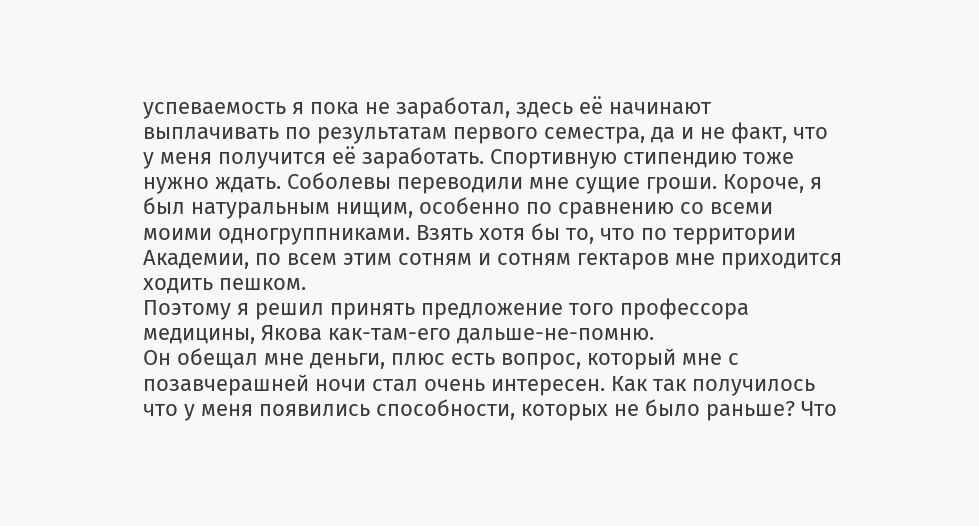успеваемость я пока не заработал, здесь её начинают выплачивать по результатам первого семестра, да и не факт, что у меня получится её заработать. Спортивную стипендию тоже нужно ждать. Соболевы переводили мне сущие гроши. Короче, я был натуральным нищим, особенно по сравнению со всеми моими одногруппниками. Взять хотя бы то, что по территории Академии, по всем этим сотням и сотням гектаров мне приходится ходить пешком.
Поэтому я решил принять предложение того профессора медицины, Якова как-там-его дальше-не-помню.
Он обещал мне деньги, плюс есть вопрос, который мне с позавчерашней ночи стал очень интересен. Как так получилось что у меня появились способности, которых не было раньше? Что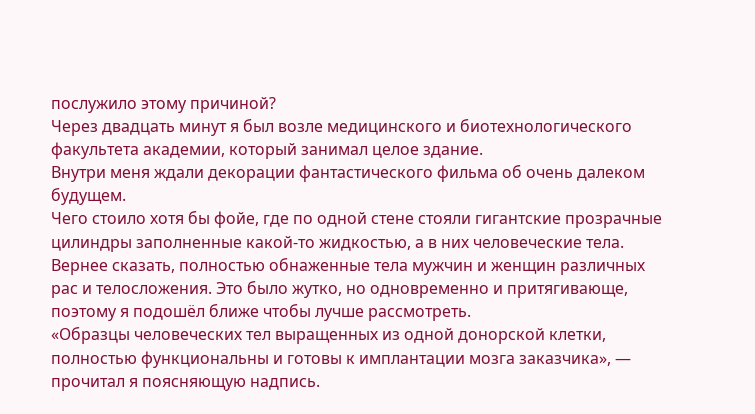послужило этому причиной?
Через двадцать минут я был возле медицинского и биотехнологического факультета академии, который занимал целое здание.
Внутри меня ждали декорации фантастического фильма об очень далеком будущем.
Чего стоило хотя бы фойе, где по одной стене стояли гигантские прозрачные цилиндры заполненные какой-то жидкостью, а в них человеческие тела. Вернее сказать, полностью обнаженные тела мужчин и женщин различных рас и телосложения. Это было жутко, но одновременно и притягивающе, поэтому я подошёл ближе чтобы лучше рассмотреть.
«Образцы человеческих тел выращенных из одной донорской клетки, полностью функциональны и готовы к имплантации мозга заказчика», — прочитал я поясняющую надпись.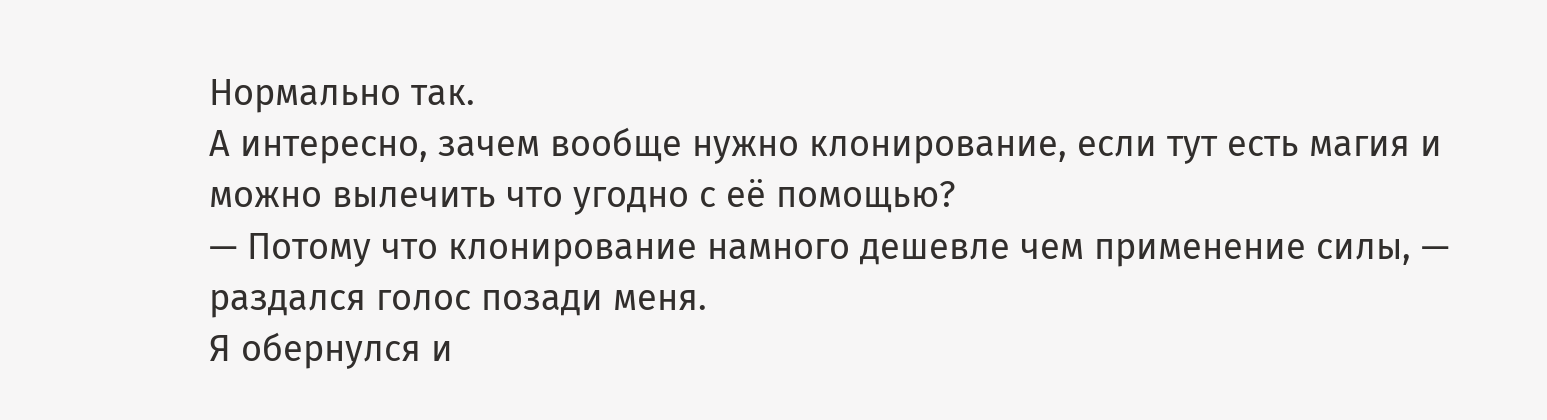Нормально так.
А интересно, зачем вообще нужно клонирование, если тут есть магия и можно вылечить что угодно с её помощью?
— Потому что клонирование намного дешевле чем применение силы, — раздался голос позади меня.
Я обернулся и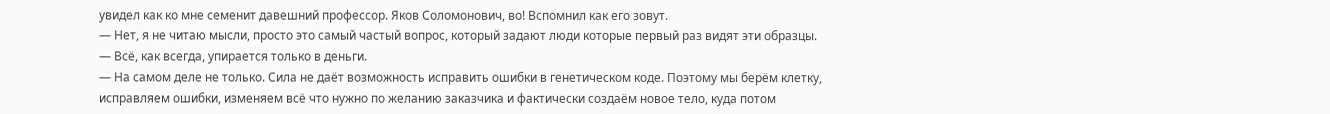увидел как ко мне семенит давешний профессор. Яков Соломонович, во! Вспомнил как его зовут.
— Нет, я не читаю мысли, просто это самый частый вопрос, который задают люди которые первый раз видят эти образцы.
— Всё, как всегда, упирается только в деньги.
— На самом деле не только. Сила не даёт возможность исправить ошибки в генетическом коде. Поэтому мы берём клетку, исправляем ошибки, изменяем всё что нужно по желанию заказчика и фактически создаём новое тело, куда потом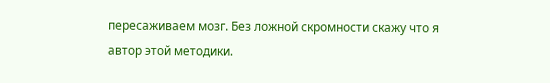пересаживаем мозг. Без ложной скромности скажу что я автор этой методики.